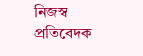নিজস্ব প্রতিবেদক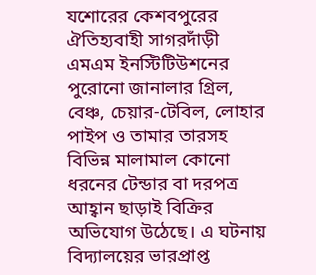যশোরের কেশবপুরের ঐতিহ্যবাহী সাগরদাঁড়ী এমএম ইনস্টিটিউশনের পুরোনো জানালার গ্রিল, বেঞ্চ, চেয়ার-টেবিল, লোহার পাইপ ও তামার তারসহ বিভিন্ন মালামাল কোনো ধরনের টেন্ডার বা দরপত্র আহ্বান ছাড়াই বিক্রির অভিযোগ উঠেছে। এ ঘটনায় বিদ্যালয়ের ভারপ্রাপ্ত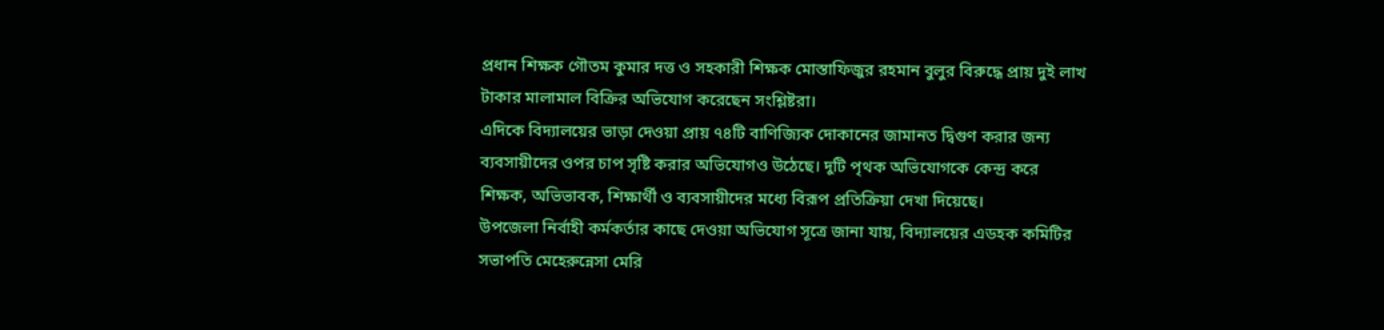প্রধান শিক্ষক গৌতম কুমার দত্ত ও সহকারী শিক্ষক মোস্তাফিজুর রহমান বুলুর বিরুদ্ধে প্রায় দুই লাখ টাকার মালামাল বিক্রির অভিযোগ করেছেন সংশ্লিষ্টরা।
এদিকে বিদ্যালয়ের ভাড়া দেওয়া প্রায় ৭৪টি বাণিজ্যিক দোকানের জামানত দ্বিগুণ করার জন্য ব্যবসায়ীদের ওপর চাপ সৃষ্টি করার অভিযোগও উঠেছে। দুটি পৃথক অভিযোগকে কেন্দ্র করে শিক্ষক, অভিভাবক, শিক্ষার্থী ও ব্যবসায়ীদের মধ্যে বিরূপ প্রতিক্রিয়া দেখা দিয়েছে।
উপজেলা নির্বাহী কর্মকর্তার কাছে দেওয়া অভিযোগ সূত্রে জানা যায়, বিদ্যালয়ের এডহক কমিটির সভাপতি মেহেরুন্নেসা মেরি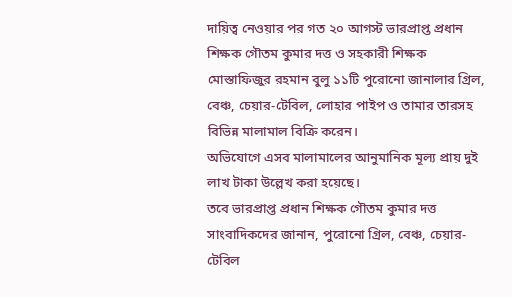দায়িত্ব নেওয়ার পর গত ২০ আগস্ট ভারপ্রাপ্ত প্রধান শিক্ষক গৌতম কুমার দত্ত ও সহকারী শিক্ষক মোস্তাফিজুর রহমান বুলু ১১টি পুরোনো জানালার গ্রিল, বেঞ্চ, চেয়ার-টেবিল, লোহার পাইপ ও তামার তারসহ বিভিন্ন মালামাল বিক্রি করেন।
অভিযোগে এসব মালামালের আনুমানিক মূল্য প্রায় দুই লাখ টাকা উল্লেখ করা হয়েছে।
তবে ভারপ্রাপ্ত প্রধান শিক্ষক গৌতম কুমার দত্ত সাংবাদিকদের জানান, পুরোনো গ্রিল, বেঞ্চ, চেয়ার-টেবিল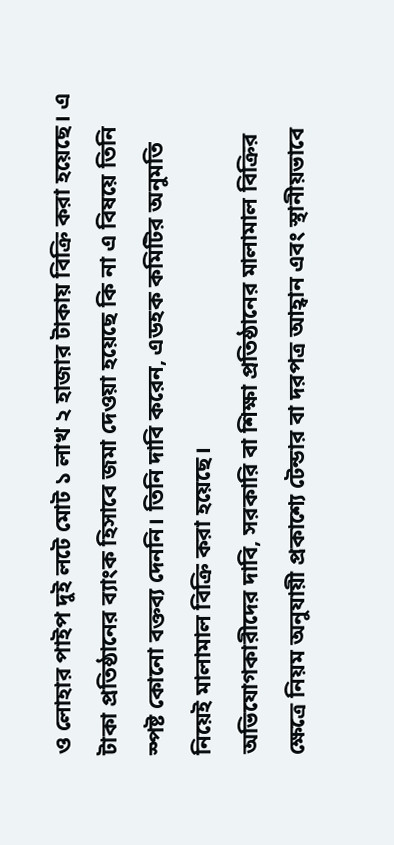ও লোহার পাইপ দুই লটে মোট ১ লাখ ২ হাজার টাকায় বিক্রি করা হয়েছে। এ টাকা প্রতিষ্ঠানের ব্যাংক হিসাবে জমা দেওয়া হয়েছে কি না এ বিষয়ে তিনি স্পষ্ট কোনো বক্তব্য দেননি। তিনি দাবি করেন, এডহক কমিটির অনুমতি নিয়েই মালামাল বিক্রি করা হয়েছে।
অভিযোগকারীদের দাবি, সরকারি বা শিক্ষা প্রতিষ্ঠানের মালামাল বিক্রির ক্ষেত্রে নিয়ম অনুযায়ী প্রকাশ্যে টেন্ডার বা দরপত্র আহ্বান এবং স্থানীয়ভাবে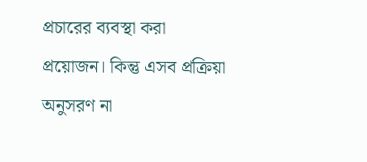প্রচারের ব্যবস্থা করা প্রয়োজন। কিন্তু এসব প্রক্রিয়া অনুসরণ না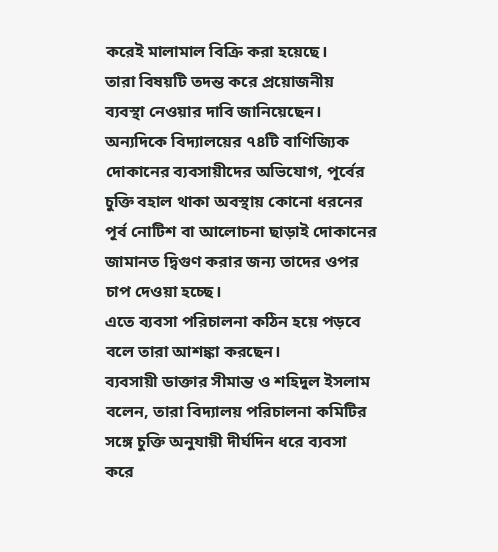করেই মালামাল বিক্রি করা হয়েছে।
তারা বিষয়টি তদন্ত করে প্রয়োজনীয় ব্যবস্থা নেওয়ার দাবি জানিয়েছেন।
অন্যদিকে বিদ্যালয়ের ৭৪টি বাণিজ্যিক দোকানের ব্যবসায়ীদের অভিযোগ, পূর্বের চুক্তি বহাল থাকা অবস্থায় কোনো ধরনের পূর্ব নোটিশ বা আলোচনা ছাড়াই দোকানের জামানত দ্বিগুণ করার জন্য তাদের ওপর চাপ দেওয়া হচ্ছে।
এতে ব্যবসা পরিচালনা কঠিন হয়ে পড়বে বলে তারা আশঙ্কা করছেন।
ব্যবসায়ী ডাক্তার সীমান্ত ও শহিদুল ইসলাম বলেন, তারা বিদ্যালয় পরিচালনা কমিটির সঙ্গে চুক্তি অনুযায়ী দীর্ঘদিন ধরে ব্যবসা করে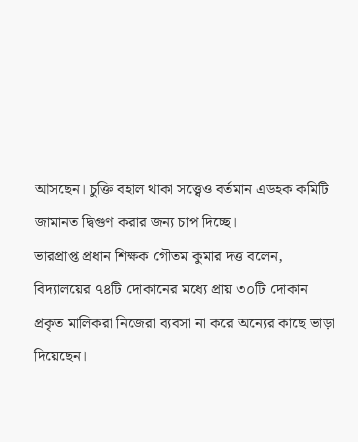আসছেন। চুক্তি বহাল থাকা সত্ত্বেও বর্তমান এডহক কমিটি জামানত দ্বিগুণ করার জন্য চাপ দিচ্ছে।
ভারপ্রাপ্ত প্রধান শিক্ষক গৌতম কুমার দত্ত বলেন, বিদ্যালয়ের ৭৪টি দোকানের মধ্যে প্রায় ৩০টি দোকান প্রকৃত মালিকরা নিজেরা ব্যবসা না করে অন্যের কাছে ভাড়া দিয়েছেন।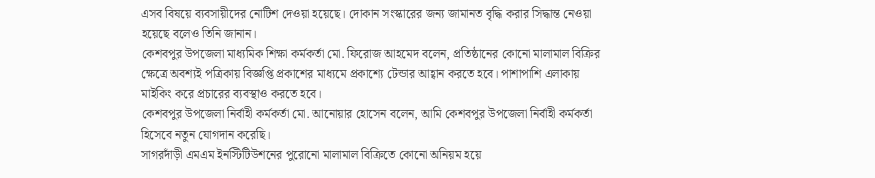এসব বিষয়ে ব্যবসায়ীদের নোটিশ দেওয়া হয়েছে। দোকান সংস্কারের জন্য জামানত বৃদ্ধি করার সিদ্ধান্ত নেওয়া হয়েছে বলেও তিনি জানান।
কেশবপুর উপজেলা মাধ্যমিক শিক্ষা কর্মকর্তা মো. ফিরোজ আহমেদ বলেন, প্রতিষ্ঠানের কোনো মালামাল বিক্রির ক্ষেত্রে অবশ্যই পত্রিকায় বিজ্ঞপ্তি প্রকাশের মাধ্যমে প্রকাশ্যে টেন্ডার আহ্বান করতে হবে। পাশাপাশি এলাকায় মাইকিং করে প্রচারের ব্যবস্থাও করতে হবে।
কেশবপুর উপজেলা নির্বাহী কর্মকর্তা মো. আনোয়ার হোসেন বলেন, আমি কেশবপুর উপজেলা নির্বাহী কর্মকর্তা হিসেবে নতুন যোগদান করেছি।
সাগরদাঁড়ী এমএম ইনস্টিটিউশনের পুরোনো মালামাল বিক্রিতে কোনো অনিয়ম হয়ে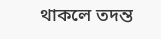থাকলে তদন্ত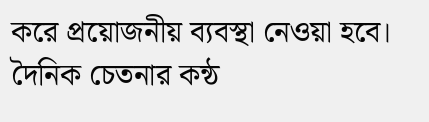করে প্রয়োজনীয় ব্যবস্থা নেওয়া হবে।
দৈনিক চেতনার কন্ঠ